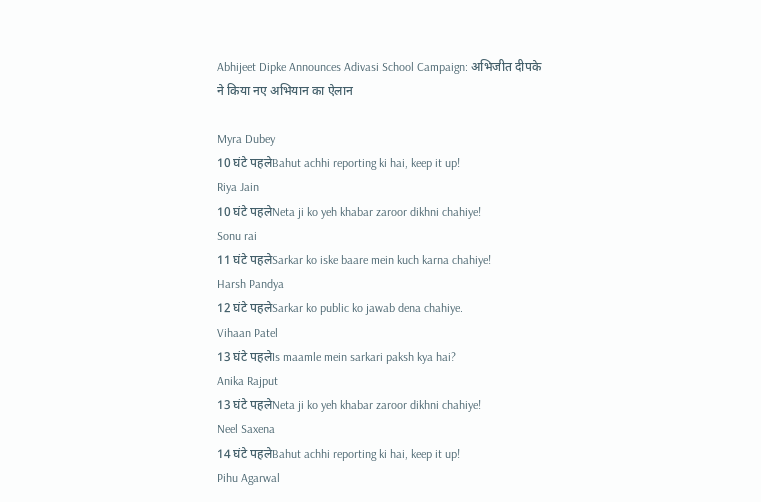Abhijeet Dipke Announces Adivasi School Campaign: अभिजीत दीपके ने किया नए अभियान का ऐलान

Myra Dubey
10 घंटे पहलेBahut achhi reporting ki hai, keep it up!
Riya Jain
10 घंटे पहलेNeta ji ko yeh khabar zaroor dikhni chahiye!
Sonu rai
11 घंटे पहलेSarkar ko iske baare mein kuch karna chahiye!
Harsh Pandya
12 घंटे पहलेSarkar ko public ko jawab dena chahiye.
Vihaan Patel
13 घंटे पहलेIs maamle mein sarkari paksh kya hai?
Anika Rajput
13 घंटे पहलेNeta ji ko yeh khabar zaroor dikhni chahiye!
Neel Saxena
14 घंटे पहलेBahut achhi reporting ki hai, keep it up!
Pihu Agarwal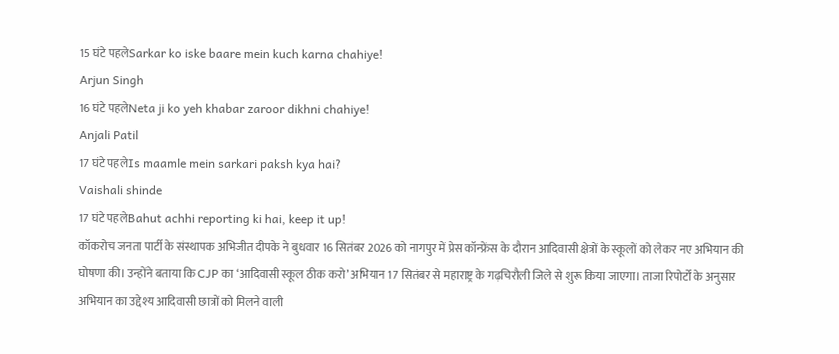15 घंटे पहलेSarkar ko iske baare mein kuch karna chahiye!
Arjun Singh
16 घंटे पहलेNeta ji ko yeh khabar zaroor dikhni chahiye!
Anjali Patil
17 घंटे पहलेIs maamle mein sarkari paksh kya hai?
Vaishali shinde
17 घंटे पहलेBahut achhi reporting ki hai, keep it up!
कॉकरोच जनता पार्टी के संस्थापक अभिजीत दीपके ने बुधवार 16 सितंबर 2026 को नागपुर में प्रेस कॉन्फ्रेंस के दौरान आदिवासी क्षेत्रों के स्कूलों को लेकर नए अभियान की घोषणा की। उन्होंने बताया कि CJP का ‘आदिवासी स्कूल ठीक करो’ अभियान 17 सितंबर से महाराष्ट्र के गढ़चिरौली जिले से शुरू किया जाएगा। ताजा रिपोर्टों के अनुसार अभियान का उद्देश्य आदिवासी छात्रों को मिलने वाली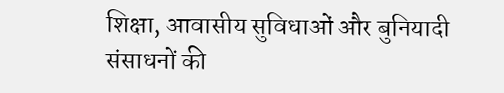शिक्षा, आवासीय सुविधाओं और बुनियादी संसाधनों की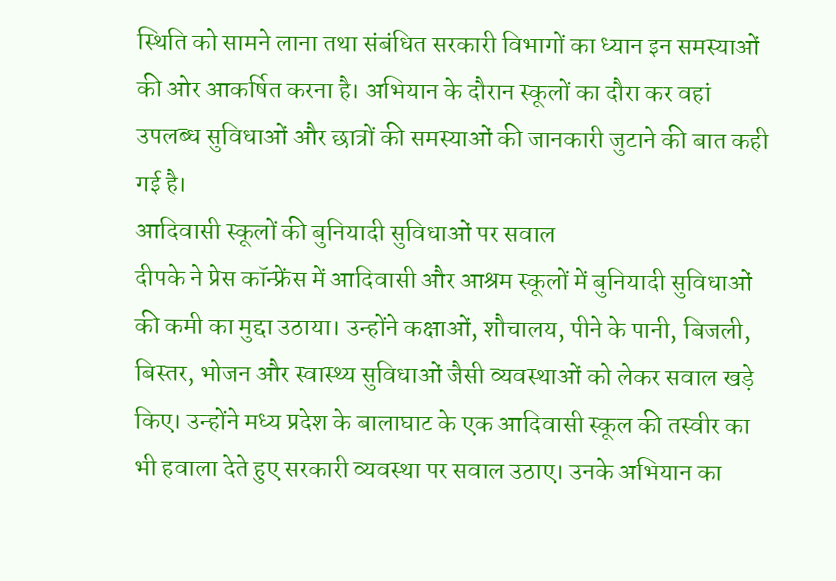स्थिति को सामने लाना तथा संबंधित सरकारी विभागों का ध्यान इन समस्याओं की ओर आकर्षित करना है। अभियान के दौरान स्कूलों का दौरा कर वहां उपलब्ध सुविधाओं और छात्रों की समस्याओं की जानकारी जुटाने की बात कही गई है।
आदिवासी स्कूलों की बुनियादी सुविधाओं पर सवाल
दीपके ने प्रेस कॉन्फ्रेंस में आदिवासी और आश्रम स्कूलों में बुनियादी सुविधाओं की कमी का मुद्दा उठाया। उन्होंने कक्षाओं, शौचालय, पीने के पानी, बिजली, बिस्तर, भोजन और स्वास्थ्य सुविधाओं जैसी व्यवस्थाओं को लेकर सवाल खड़े किए। उन्होंने मध्य प्रदेश के बालाघाट के एक आदिवासी स्कूल की तस्वीर का भी हवाला देते हुए सरकारी व्यवस्था पर सवाल उठाए। उनके अभियान का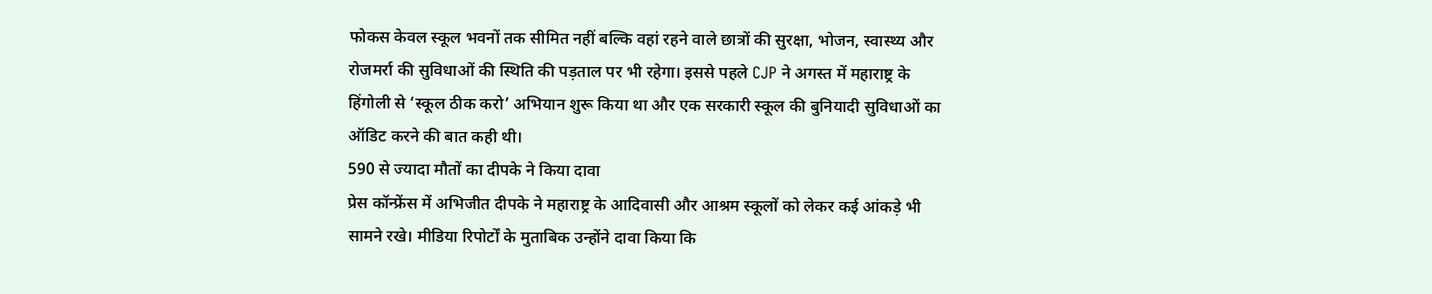फोकस केवल स्कूल भवनों तक सीमित नहीं बल्कि वहां रहने वाले छात्रों की सुरक्षा, भोजन, स्वास्थ्य और रोजमर्रा की सुविधाओं की स्थिति की पड़ताल पर भी रहेगा। इससे पहले CJP ने अगस्त में महाराष्ट्र के हिंगोली से ‘स्कूल ठीक करो’ अभियान शुरू किया था और एक सरकारी स्कूल की बुनियादी सुविधाओं का ऑडिट करने की बात कही थी।
590 से ज्यादा मौतों का दीपके ने किया दावा
प्रेस कॉन्फ्रेंस में अभिजीत दीपके ने महाराष्ट्र के आदिवासी और आश्रम स्कूलों को लेकर कई आंकड़े भी सामने रखे। मीडिया रिपोर्टों के मुताबिक उन्होंने दावा किया कि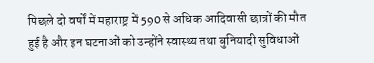पिछले दो वर्षों में महाराष्ट्र में 590 से अधिक आदिवासी छात्रों की मौत हुई है और इन घटनाओं को उन्होंने स्वास्थ्य तथा बुनियादी सुविधाओं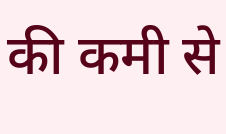की कमी से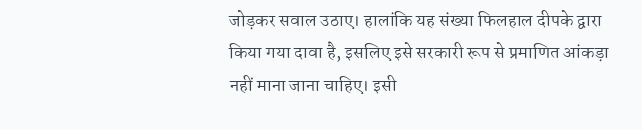जोड़कर सवाल उठाए। हालांकि यह संख्या फिलहाल दीपके द्वारा किया गया दावा है, इसलिए इसे सरकारी रूप से प्रमाणित आंकड़ा नहीं माना जाना चाहिए। इसी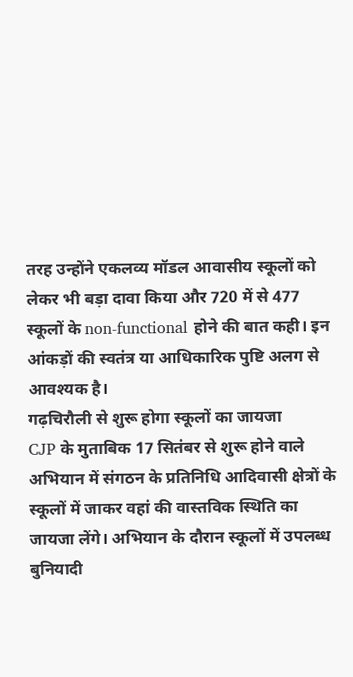तरह उन्होंने एकलव्य मॉडल आवासीय स्कूलों को लेकर भी बड़ा दावा किया और 720 में से 477 स्कूलों के non-functional होने की बात कही। इन आंकड़ों की स्वतंत्र या आधिकारिक पुष्टि अलग से आवश्यक है।
गढ़चिरौली से शुरू होगा स्कूलों का जायजा
CJP के मुताबिक 17 सितंबर से शुरू होने वाले अभियान में संगठन के प्रतिनिधि आदिवासी क्षेत्रों के स्कूलों में जाकर वहां की वास्तविक स्थिति का जायजा लेंगे। अभियान के दौरान स्कूलों में उपलब्ध बुनियादी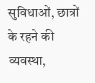सुविधाओं, छात्रों के रहने की व्यवस्था,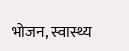भोजन, स्वास्थ्य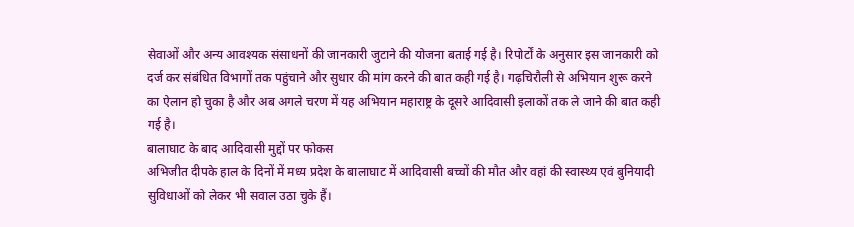सेवाओं और अन्य आवश्यक संसाधनों की जानकारी जुटाने की योजना बताई गई है। रिपोर्टों के अनुसार इस जानकारी को दर्ज कर संबंधित विभागों तक पहुंचाने और सुधार की मांग करने की बात कही गई है। गढ़चिरौली से अभियान शुरू करने का ऐलान हो चुका है और अब अगले चरण में यह अभियान महाराष्ट्र के दूसरे आदिवासी इलाकों तक ले जाने की बात कही गई है।
बालाघाट के बाद आदिवासी मुद्दों पर फोकस
अभिजीत दीपके हाल के दिनों में मध्य प्रदेश के बालाघाट में आदिवासी बच्चों की मौत और वहां की स्वास्थ्य एवं बुनियादी सुविधाओं को लेकर भी सवाल उठा चुके हैं।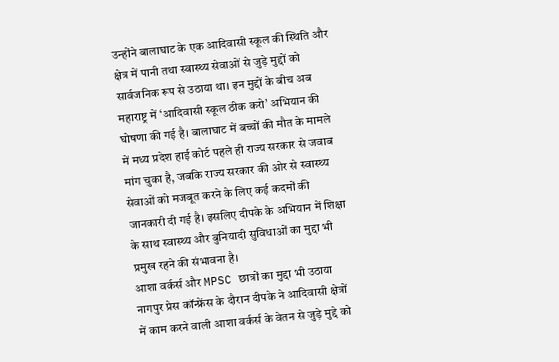उन्होंने बालाघाट के एक आदिवासी स्कूल की स्थिति और क्षेत्र में पानी तथा स्वास्थ्य सेवाओं से जुड़े मुद्दों को सार्वजनिक रूप से उठाया था। इन मुद्दों के बीच अब महाराष्ट्र में ‘आदिवासी स्कूल ठीक करो’ अभियान की घोषणा की गई है। बालाघाट में बच्चों की मौत के मामले में मध्य प्रदेश हाई कोर्ट पहले ही राज्य सरकार से जवाब मांग चुका है, जबकि राज्य सरकार की ओर से स्वास्थ्य सेवाओं को मजबूत करने के लिए कई कदमों की जानकारी दी गई है। इसलिए दीपके के अभियान में शिक्षा के साथ स्वास्थ्य और बुनियादी सुविधाओं का मुद्दा भी प्रमुख रहने की संभावना है।
आशा वर्कर्स और MPSC छात्रों का मुद्दा भी उठाया
नागपुर प्रेस कॉन्फ्रेंस के दौरान दीपके ने आदिवासी क्षेत्रों में काम करने वाली आशा वर्कर्स के वेतन से जुड़े मुद्दे को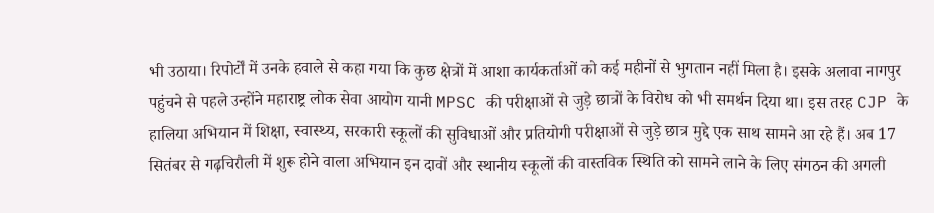भी उठाया। रिपोर्टों में उनके हवाले से कहा गया कि कुछ क्षेत्रों में आशा कार्यकर्ताओं को कई महीनों से भुगतान नहीं मिला है। इसके अलावा नागपुर पहुंचने से पहले उन्होंने महाराष्ट्र लोक सेवा आयोग यानी MPSC की परीक्षाओं से जुड़े छात्रों के विरोध को भी समर्थन दिया था। इस तरह CJP के हालिया अभियान में शिक्षा, स्वास्थ्य, सरकारी स्कूलों की सुविधाओं और प्रतियोगी परीक्षाओं से जुड़े छात्र मुद्दे एक साथ सामने आ रहे हैं। अब 17 सितंबर से गढ़चिरौली में शुरू होने वाला अभियान इन दावों और स्थानीय स्कूलों की वास्तविक स्थिति को सामने लाने के लिए संगठन की अगली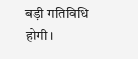बड़ी गतिविधि होगी।